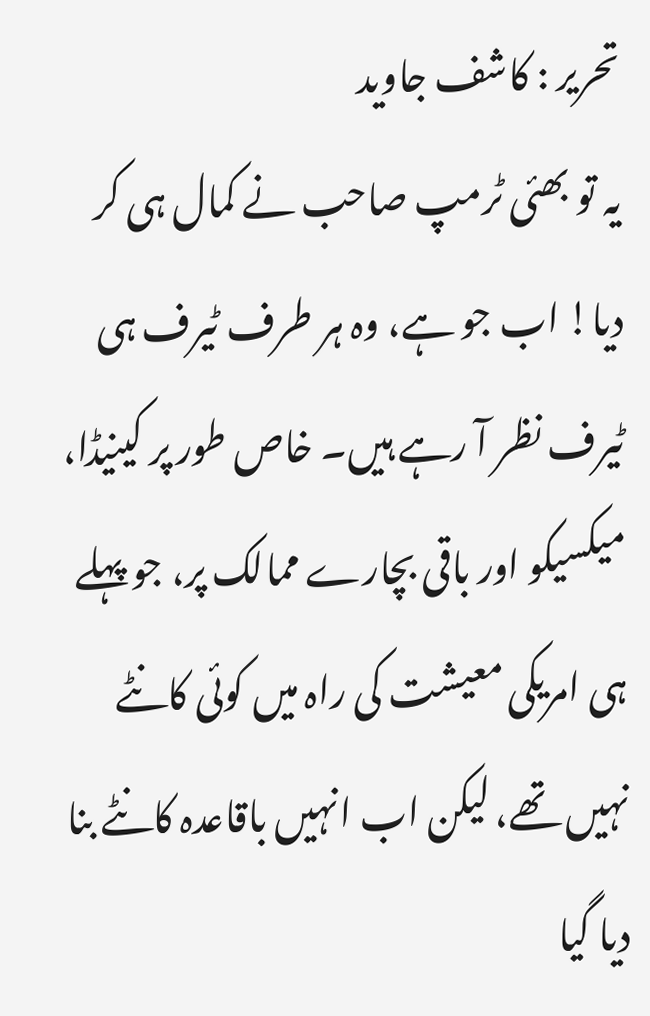تحریر : کاشف جاوید
یہ تو بھئی ٹرمپ صاحب نے کمال ہی کر دیا! اب جو ہے، وہ ہر طرف ٹیرف ہی ٹیرف نظر آ رہے ہیں۔ خاص طور پر کینیڈا، میکسیکو اور باقی بچارے ممالک پر، جو پہلے ہی امریکی معیشت کی راہ میں کوئی کانٹے نہیں تھے، لیکن اب انہیں باقاعدہ کانٹے بنا دیا گیا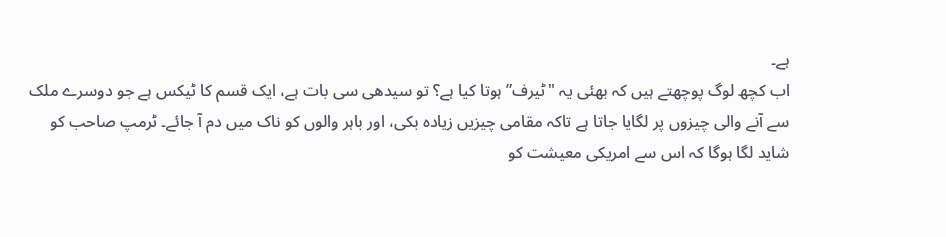ہے۔
اب کچھ لوگ پوچھتے ہیں کہ بھئی یہ "ٹیرف” ہوتا کیا ہے؟ تو سیدھی سی بات ہے، ایک قسم کا ٹیکس ہے جو دوسرے ملک سے آنے والی چیزوں پر لگایا جاتا ہے تاکہ مقامی چیزیں زیادہ بکی، اور باہر والوں کو ناک میں دم آ جائے۔ ٹرمپ صاحب کو شاید لگا ہوگا کہ اس سے امریکی معیشت کو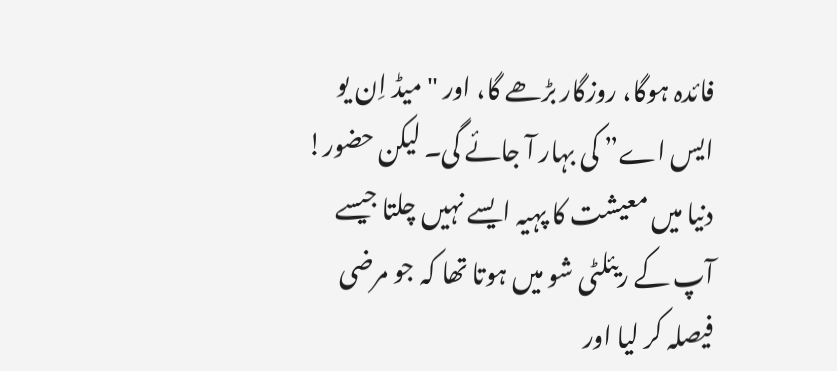فائدہ ہوگا، روزگار بڑھے گا، اور "میڈ اِن یو ایس اے” کی بہار آ جائے گی۔ لیکن حضور! دنیا میں معیشت کا پہیہ ایسے نہیں چلتا جیسے آپ کے ریئلٹی شو میں ہوتا تھا کہ جو مرضی فیصلہ کر لیا اور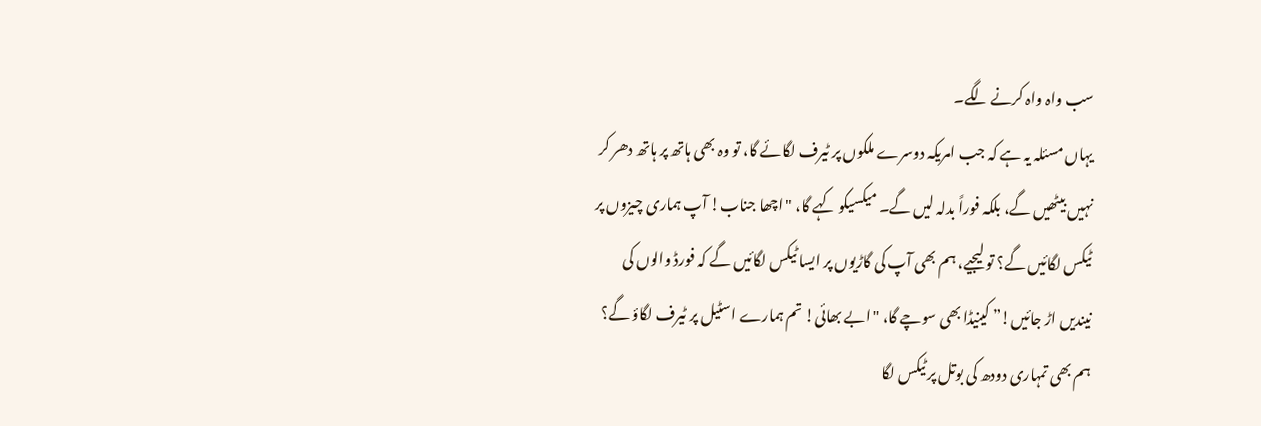سب واہ واہ کرنے لگے۔
یہاں مسئلہ یہ ہے کہ جب امریکہ دوسرے ملکوں پر ٹیرف لگائے گا، تو وہ بھی ہاتھ پر ہاتھ دھر کر نہیں بیٹھیں گے، بلکہ فوراً بدلہ لیں گے۔ میکسیکو کہے گا، "اچھا جناب! آپ ہماری چیزوں پر ٹیکس لگائیں گے؟ تو لیجیے، ہم بھی آپ کی گاڑیوں پر ایسا ٹیکس لگائیں گے کہ فورڈ والوں کی نیندیں اڑ جائیں!” کینیڈا بھی سوچے گا، "ابے بھائی! تم ہمارے اسٹیل پر ٹیرف لگاؤ گے؟ ہم بھی تمہاری دودھ کی بوتل پر ٹیکس لگا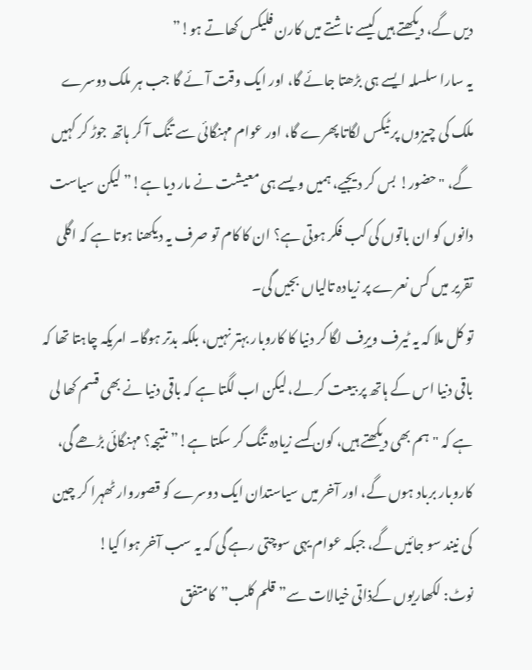دیں گے، دیکھتے ہیں کیسے ناشتے میں کارن فلیکس کھاتے ہو!”
یہ سارا سلسلہ ایسے ہی بڑھتا جائے گا، اور ایک وقت آئے گا جب ہر ملک دوسرے ملک کی چیزوں پر ٹیکس لگاتا پھرے گا، اور عوام مہنگائی سے تنگ آ کر ہاتھ جوڑ کر کہیں گے، "حضور! بس کر دیجیے، ہمیں ویسے ہی معیشت نے مار دیا ہے!” لیکن سیاست دانوں کو ان باتوں کی کب فکر ہوتی ہے؟ ان کا کام تو صرف یہ دیکھنا ہوتا ہے کہ اگلی تقریر میں کس نعرے پر زیادہ تالیاں بجیں گی۔
تو کل ملا کہ یہ ٹیرف ویرِف لگا کر دنیا کا کاروبار بہتر نہیں، بلکہ بدتر ہوگا۔ امریکہ چاہتا تھا کہ باقی دنیا اس کے ہاتھ پر بیعت کر لے، لیکن اب لگتا ہے کہ باقی دنیا نے بھی قسم کھا لی ہے کہ "ہم بھی دیکھتے ہیں، کون کسے زیادہ تنگ کر سکتا ہے!” نتیجہ؟ مہنگائی بڑھے گی، کاروبار برباد ہوں گے، اور آخر میں سیاستدان ایک دوسرے کو قصوروار ٹھہرا کر چین کی نیند سو جائیں گے، جبکہ عوام یہی سوچتی رہے گی کہ یہ سب آخر ہوا کیا!
نوٹ: لکھاریوں کےذاتی خیالات سے”قلم کلب”کامتفق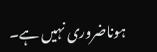ہوناضروری نہیں ہے۔